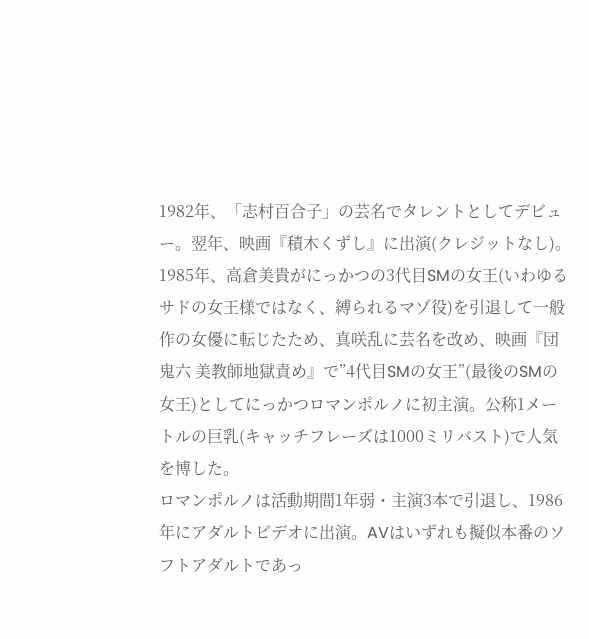1982年、「志村百合子」の芸名でタレントとしてデビュー。翌年、映画『積木くずし』に出演(クレジットなし)。
1985年、高倉美貴がにっかつの3代目SMの女王(いわゆるサドの女王様ではなく、縛られるマゾ役)を引退して一般作の女優に転じたため、真咲乱に芸名を改め、映画『団鬼六 美教師地獄責め』で”4代目SMの女王”(最後のSMの女王)としてにっかつロマンポルノに初主演。公称1メートルの巨乳(キャッチフレーズは1000ミリバスト)で人気を博した。
ロマンポルノは活動期間1年弱・主演3本で引退し、1986年にアダルトビデオに出演。AVはいずれも擬似本番のソフトアダルトであっ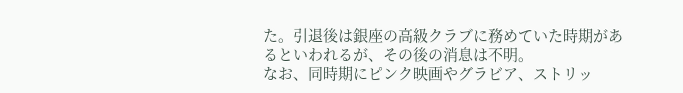た。引退後は銀座の高級クラブに務めていた時期があるといわれるが、その後の消息は不明。
なお、同時期にピンク映画やグラビア、ストリッ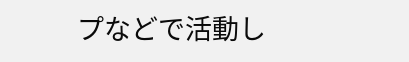プなどで活動し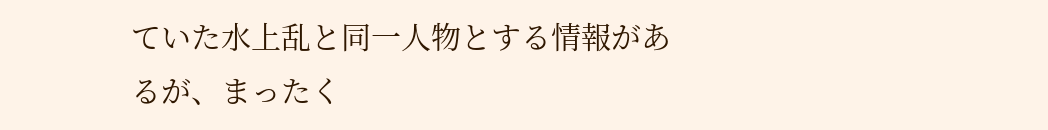ていた水上乱と同一人物とする情報があるが、まったく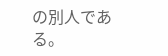の別人である。